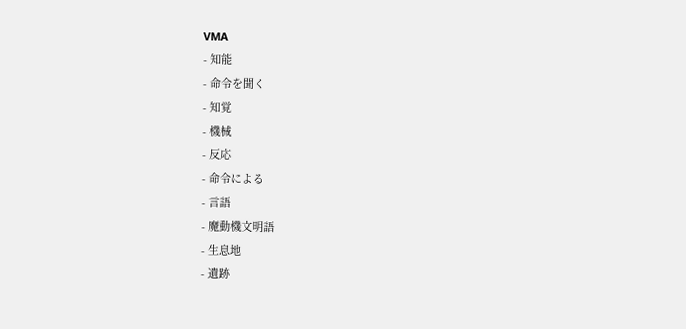VMA
- 知能
- 命令を聞く
- 知覚
- 機械
- 反応
- 命令による
- 言語
- 魔動機文明語
- 生息地
- 遺跡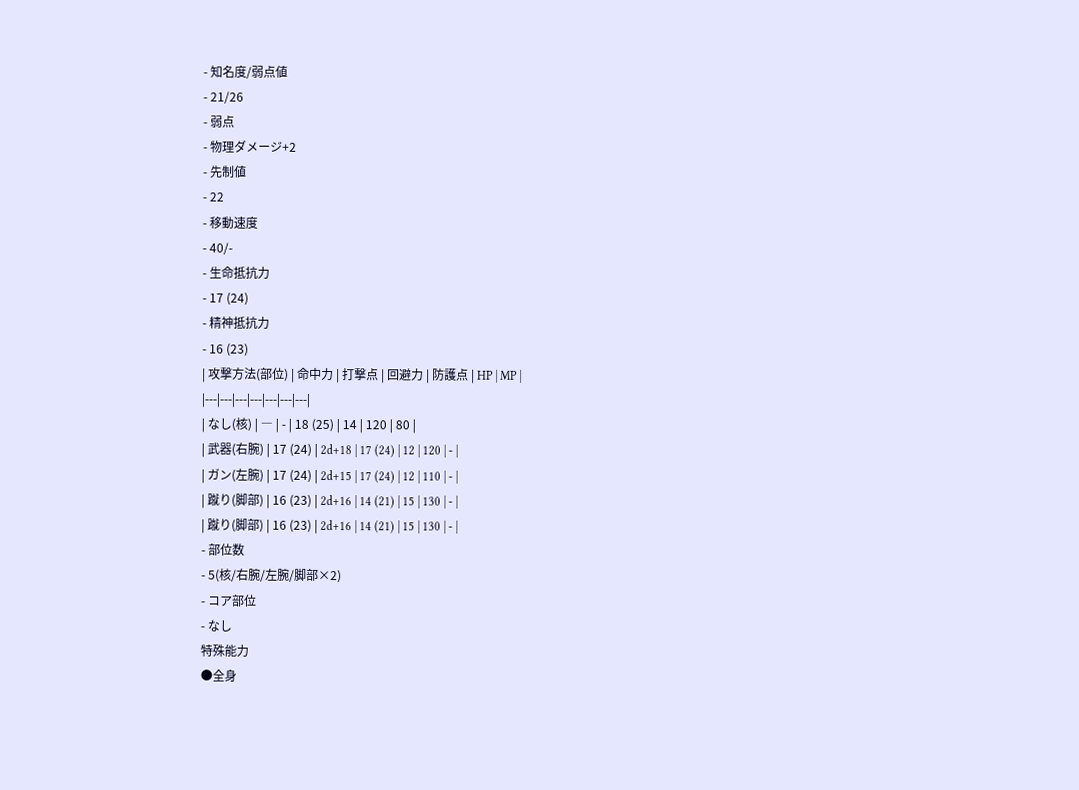- 知名度/弱点値
- 21/26
- 弱点
- 物理ダメージ+2
- 先制値
- 22
- 移動速度
- 40/-
- 生命抵抗力
- 17 (24)
- 精神抵抗力
- 16 (23)
| 攻撃方法(部位) | 命中力 | 打撃点 | 回避力 | 防護点 | HP | MP |
|---|---|---|---|---|---|---|
| なし(核) | ― | - | 18 (25) | 14 | 120 | 80 |
| 武器(右腕) | 17 (24) | 2d+18 | 17 (24) | 12 | 120 | - |
| ガン(左腕) | 17 (24) | 2d+15 | 17 (24) | 12 | 110 | - |
| 蹴り(脚部) | 16 (23) | 2d+16 | 14 (21) | 15 | 130 | - |
| 蹴り(脚部) | 16 (23) | 2d+16 | 14 (21) | 15 | 130 | - |
- 部位数
- 5(核/右腕/左腕/脚部×2)
- コア部位
- なし
特殊能力
●全身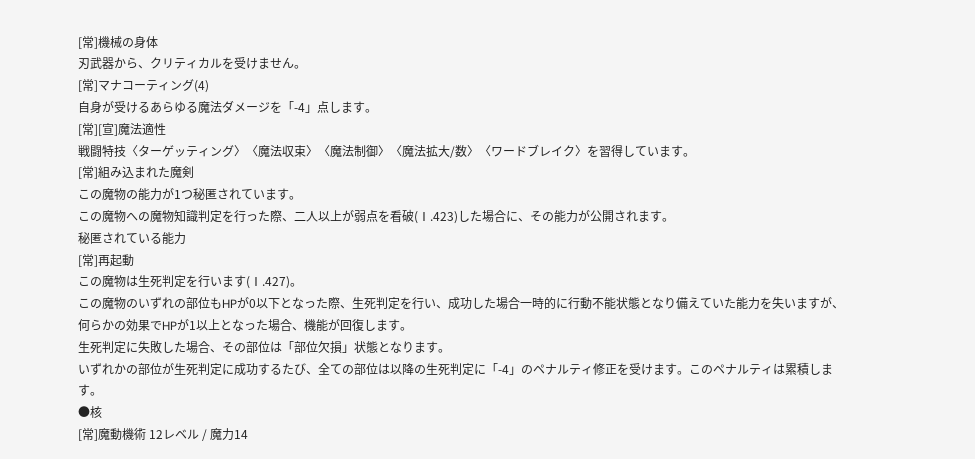[常]機械の身体
刃武器から、クリティカルを受けません。
[常]マナコーティング(4)
自身が受けるあらゆる魔法ダメージを「-4」点します。
[常][宣]魔法適性
戦闘特技〈ターゲッティング〉〈魔法収束〉〈魔法制御〉〈魔法拡大/数〉〈ワードブレイク〉を習得しています。
[常]組み込まれた魔剣
この魔物の能力が1つ秘匿されています。
この魔物への魔物知識判定を行った際、二人以上が弱点を看破(Ⅰ.423)した場合に、その能力が公開されます。
秘匿されている能力
[常]再起動
この魔物は生死判定を行います(Ⅰ.427)。
この魔物のいずれの部位もHPが0以下となった際、生死判定を行い、成功した場合一時的に行動不能状態となり備えていた能力を失いますが、何らかの効果でHPが1以上となった場合、機能が回復します。
生死判定に失敗した場合、その部位は「部位欠損」状態となります。
いずれかの部位が生死判定に成功するたび、全ての部位は以降の生死判定に「-4」のペナルティ修正を受けます。このペナルティは累積します。
●核
[常]魔動機術 12レベル / 魔力14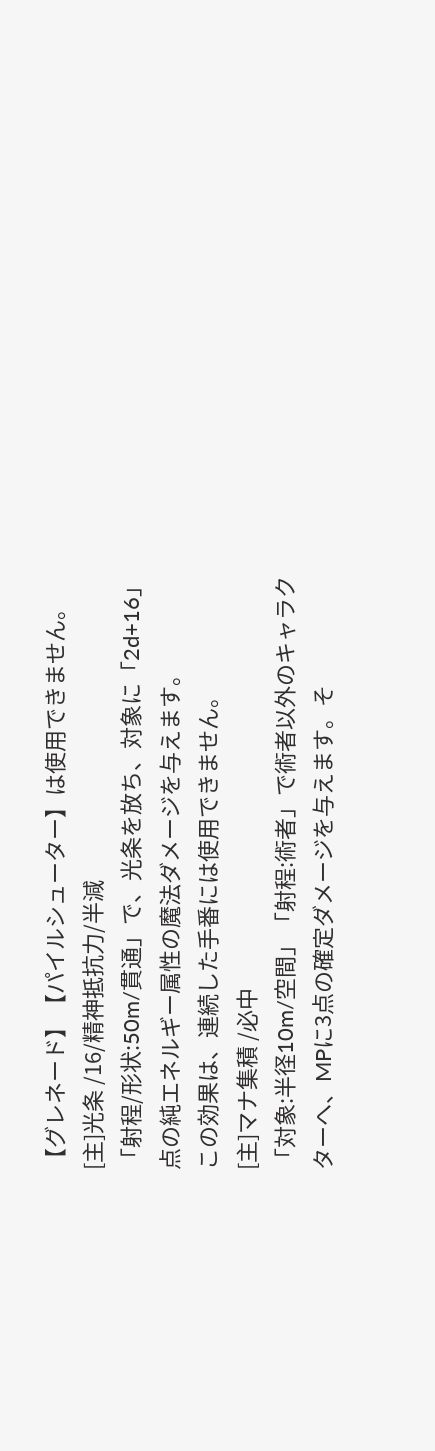【グレネード】【パイルシューター】は使用できません。
[主]光条 /16/精神抵抗力/半減
「射程/形状:50m/貫通」で、光条を放ち、対象に「2d+16」点の純エネルギー属性の魔法ダメージを与えます。
この効果は、連続した手番には使用できません。
[主]マナ集積 /必中
「対象:半径10m/空間」「射程:術者」で術者以外のキャラクターへ、MPに3点の確定ダメージを与えます。そ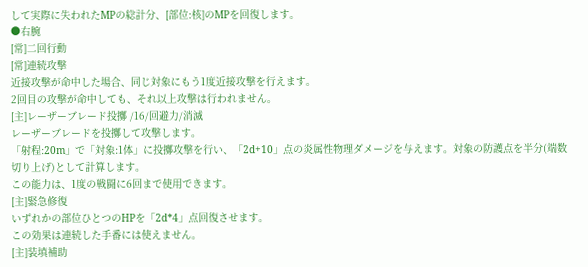して実際に失われたMPの総計分、[部位:核]のMPを回復します。
●右腕
[常]二回行動
[常]連続攻撃
近接攻撃が命中した場合、同じ対象にもう1度近接攻撃を行えます。
2回目の攻撃が命中しても、それ以上攻撃は行われません。
[主]レーザーブレード投擲 /16/回避力/消滅
レーザーブレードを投擲して攻撃します。
「射程:20m」で「対象:1体」に投擲攻撃を行い、「2d+10」点の炎属性物理ダメージを与えます。対象の防護点を半分(端数切り上げ)として計算します。
この能力は、1度の戦闘に6回まで使用できます。
[主]緊急修復
いずれかの部位ひとつのHPを「2d*4」点回復させます。
この効果は連続した手番には使えません。
[主]装填補助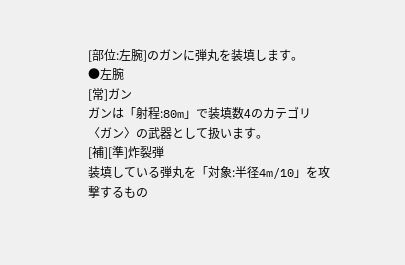[部位:左腕]のガンに弾丸を装填します。
●左腕
[常]ガン
ガンは「射程:80m」で装填数4のカテゴリ〈ガン〉の武器として扱います。
[補][準]炸裂弾
装填している弾丸を「対象:半径4m/10」を攻撃するもの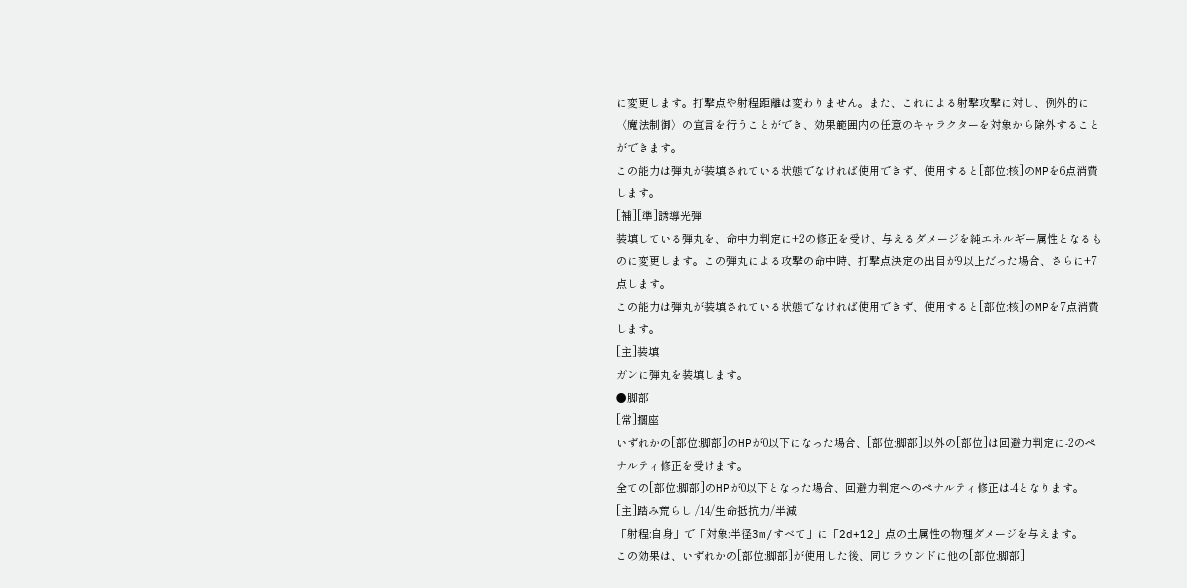に変更します。打撃点や射程距離は変わりません。また、これによる射撃攻撃に対し、例外的に〈魔法制御〉の宣言を行うことができ、効果範囲内の任意のキャラクターを対象から除外することができます。
この能力は弾丸が装填されている状態でなければ使用できず、使用すると[部位:核]のMPを6点消費します。
[補][準]誘導光弾
装填している弾丸を、命中力判定に+2の修正を受け、与えるダメージを純エネルギー属性となるものに変更します。この弾丸による攻撃の命中時、打撃点決定の出目が9以上だった場合、さらに+7点します。
この能力は弾丸が装填されている状態でなければ使用できず、使用すると[部位:核]のMPを7点消費します。
[主]装填
ガンに弾丸を装填します。
●脚部
[常]擱座
いずれかの[部位:脚部]のHPが0以下になった場合、[部位:脚部]以外の[部位]は回避力判定に-2のペナルティ修正を受けます。
全ての[部位:脚部]のHPが0以下となった場合、回避力判定へのペナルティ修正は-4となります。
[主]踏み荒らし /14/生命抵抗力/半減
「射程:自身」で「対象:半径3m/すべて」に「2d+12」点の土属性の物理ダメージを与えます。
この効果は、いずれかの[部位:脚部]が使用した後、同じラウンドに他の[部位:脚部]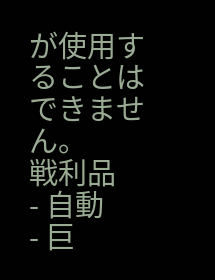が使用することはできません。
戦利品
- 自動
- 巨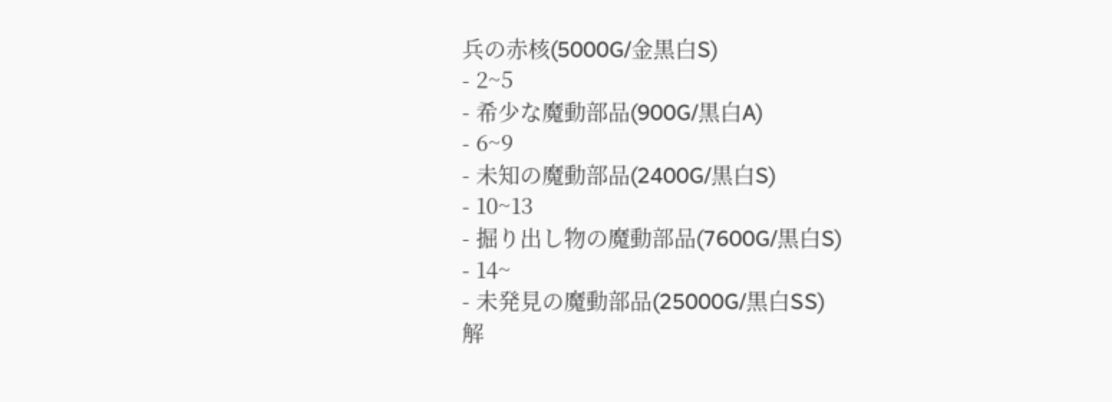兵の赤核(5000G/金黒白S)
- 2~5
- 希少な魔動部品(900G/黒白A)
- 6~9
- 未知の魔動部品(2400G/黒白S)
- 10~13
- 掘り出し物の魔動部品(7600G/黒白S)
- 14~
- 未発見の魔動部品(25000G/黒白SS)
解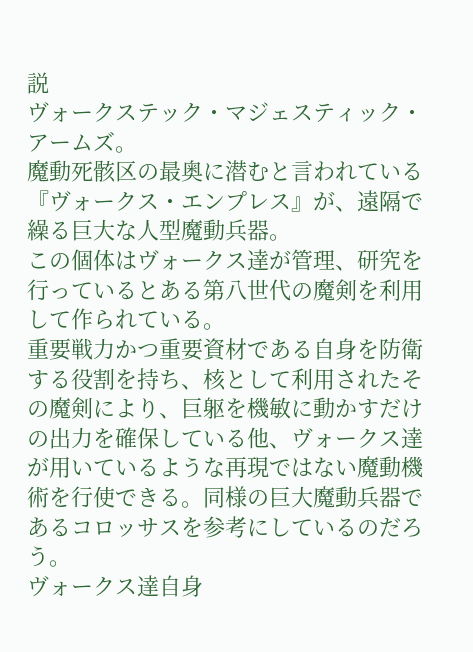説
ヴォークステック・マジェスティック・アームズ。
魔動死骸区の最奥に潜むと言われている『ヴォークス・エンプレス』が、遠隔で繰る巨大な人型魔動兵器。
この個体はヴォークス達が管理、研究を行っているとある第八世代の魔剣を利用して作られている。
重要戦力かつ重要資材である自身を防衛する役割を持ち、核として利用されたその魔剣により、巨躯を機敏に動かすだけの出力を確保している他、ヴォークス達が用いているような再現ではない魔動機術を行使できる。同様の巨大魔動兵器であるコロッサスを参考にしているのだろう。
ヴォークス達自身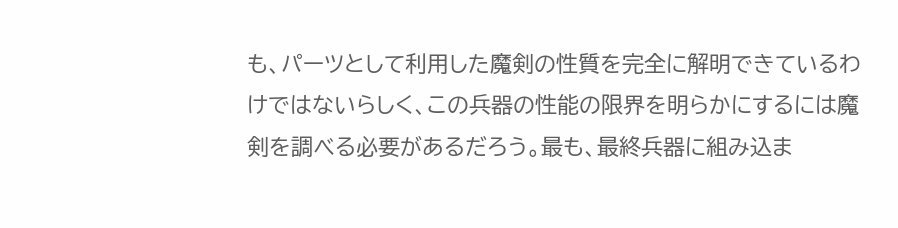も、パーツとして利用した魔剣の性質を完全に解明できているわけではないらしく、この兵器の性能の限界を明らかにするには魔剣を調べる必要があるだろう。最も、最終兵器に組み込ま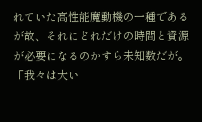れていた高性能魔動機の一種であるが故、それにどれだけの時間と資源が必要になるのかすら未知数だが。
「我々は大い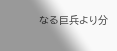なる巨兵より分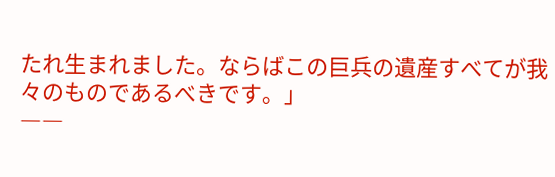たれ生まれました。ならばこの巨兵の遺産すべてが我々のものであるべきです。」
――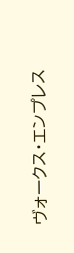ヴォークス・エンプレス